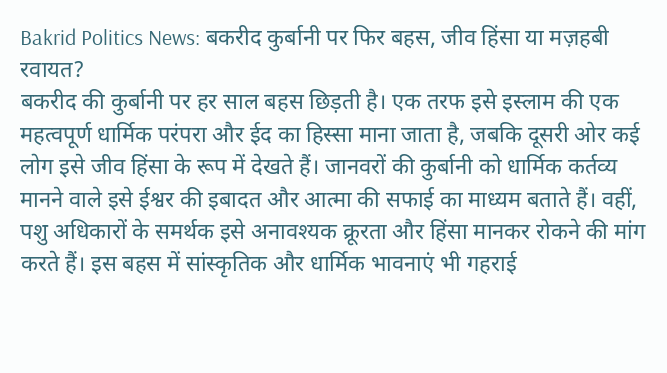Bakrid Politics News: बकरीद कुर्बानी पर फिर बहस, जीव हिंसा या मज़हबी रवायत?
बकरीद की कुर्बानी पर हर साल बहस छिड़ती है। एक तरफ इसे इस्लाम की एक महत्वपूर्ण धार्मिक परंपरा और ईद का हिस्सा माना जाता है, जबकि दूसरी ओर कई लोग इसे जीव हिंसा के रूप में देखते हैं। जानवरों की कुर्बानी को धार्मिक कर्तव्य मानने वाले इसे ईश्वर की इबादत और आत्मा की सफाई का माध्यम बताते हैं। वहीं, पशु अधिकारों के समर्थक इसे अनावश्यक क्रूरता और हिंसा मानकर रोकने की मांग करते हैं। इस बहस में सांस्कृतिक और धार्मिक भावनाएं भी गहराई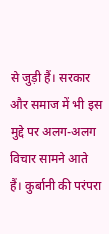से जुड़ी हैं। सरकार और समाज में भी इस मुद्दे पर अलग-अलग विचार सामने आते हैं। कुर्बानी की परंपरा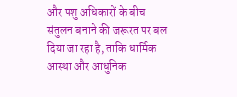और पशु अधिकारों के बीच संतुलन बनाने की जरूरत पर बल दिया जा रहा है, ताकि धार्मिक आस्था और आधुनिक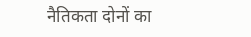नैतिकता दोनों का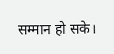सम्मान हो सके।